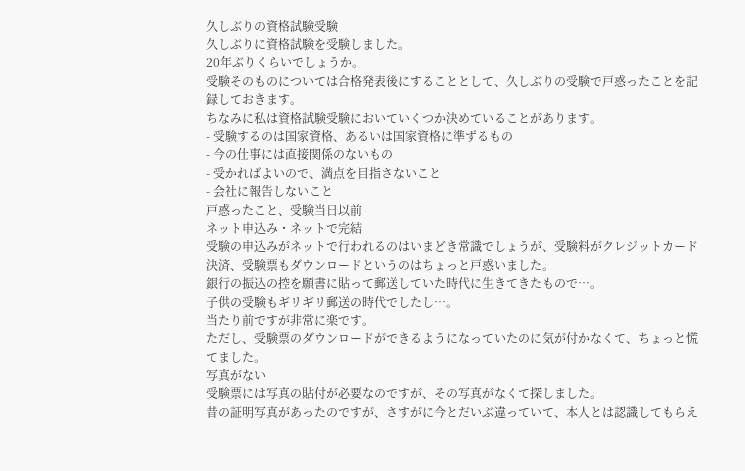久しぶりの資格試験受験
久しぶりに資格試験を受験しました。
20年ぶりくらいでしょうか。
受験そのものについては合格発表後にすることとして、久しぶりの受験で戸惑ったことを記録しておきます。
ちなみに私は資格試験受験においていくつか決めていることがあります。
- 受験するのは国家資格、あるいは国家資格に準ずるもの
- 今の仕事には直接関係のないもの
- 受かればよいので、満点を目指さないこと
- 会社に報告しないこと
戸惑ったこと、受験当日以前
ネット申込み・ネットで完結
受験の申込みがネットで行われるのはいまどき常識でしょうが、受験料がクレジットカード決済、受験票もダウンロードというのはちょっと戸惑いました。
銀行の振込の控を願書に貼って郵送していた時代に生きてきたもので…。
子供の受験もギリギリ郵送の時代でしたし…。
当たり前ですが非常に楽です。
ただし、受験票のダウンロードができるようになっていたのに気が付かなくて、ちょっと慌てました。
写真がない
受験票には写真の貼付が必要なのですが、その写真がなくて探しました。
昔の証明写真があったのですが、さすがに今とだいぶ違っていて、本人とは認識してもらえ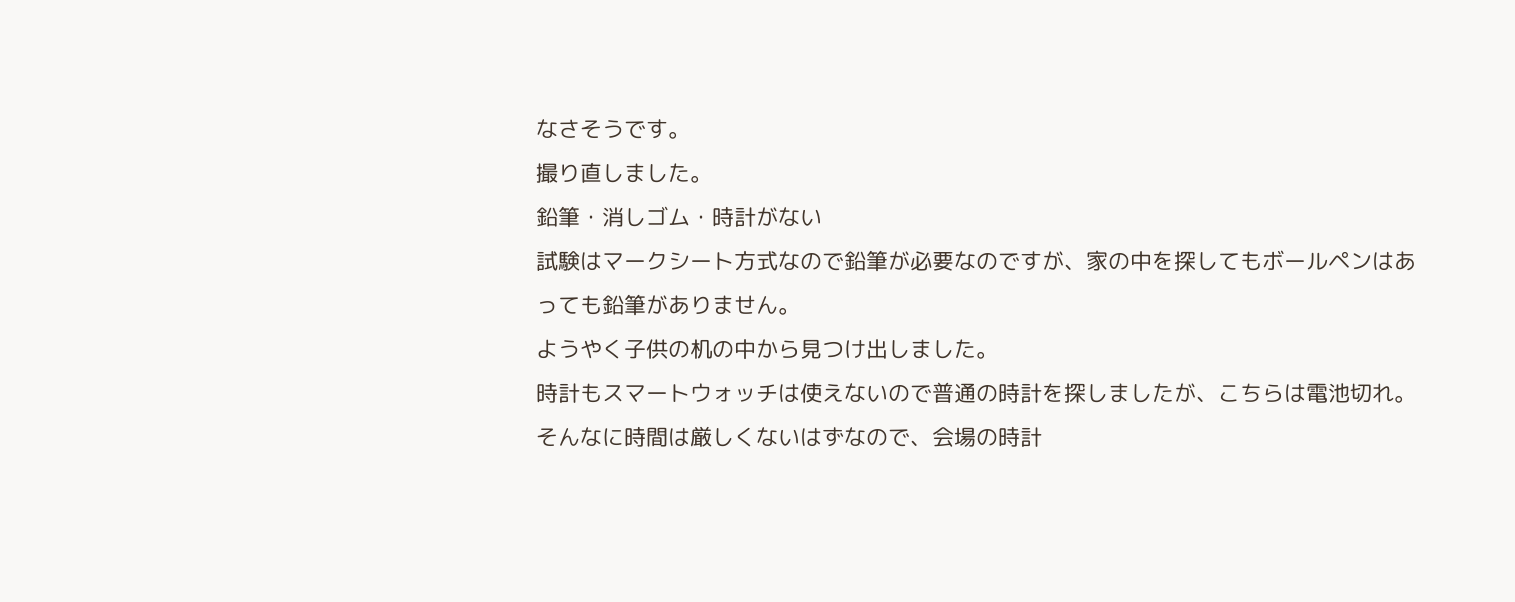なさそうです。
撮り直しました。
鉛筆・消しゴム・時計がない
試験はマークシート方式なので鉛筆が必要なのですが、家の中を探してもボールペンはあっても鉛筆がありません。
ようやく子供の机の中から見つけ出しました。
時計もスマートウォッチは使えないので普通の時計を探しましたが、こちらは電池切れ。
そんなに時間は厳しくないはずなので、会場の時計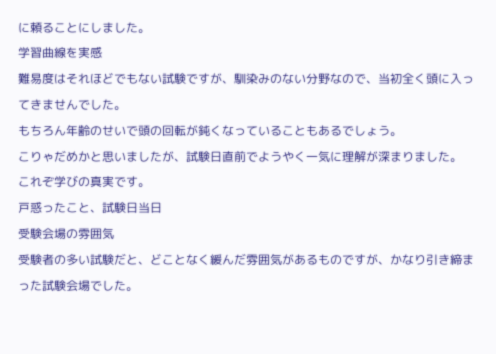に頼ることにしました。
学習曲線を実感
難易度はそれほどでもない試験ですが、馴染みのない分野なので、当初全く頭に入ってきませんでした。
もちろん年齢のせいで頭の回転が鈍くなっていることもあるでしょう。
こりゃだめかと思いましたが、試験日直前でようやく一気に理解が深まりました。
これぞ学びの真実です。
戸惑ったこと、試験日当日
受験会場の雰囲気
受験者の多い試験だと、どことなく緩んだ雰囲気があるものですが、かなり引き締まった試験会場でした。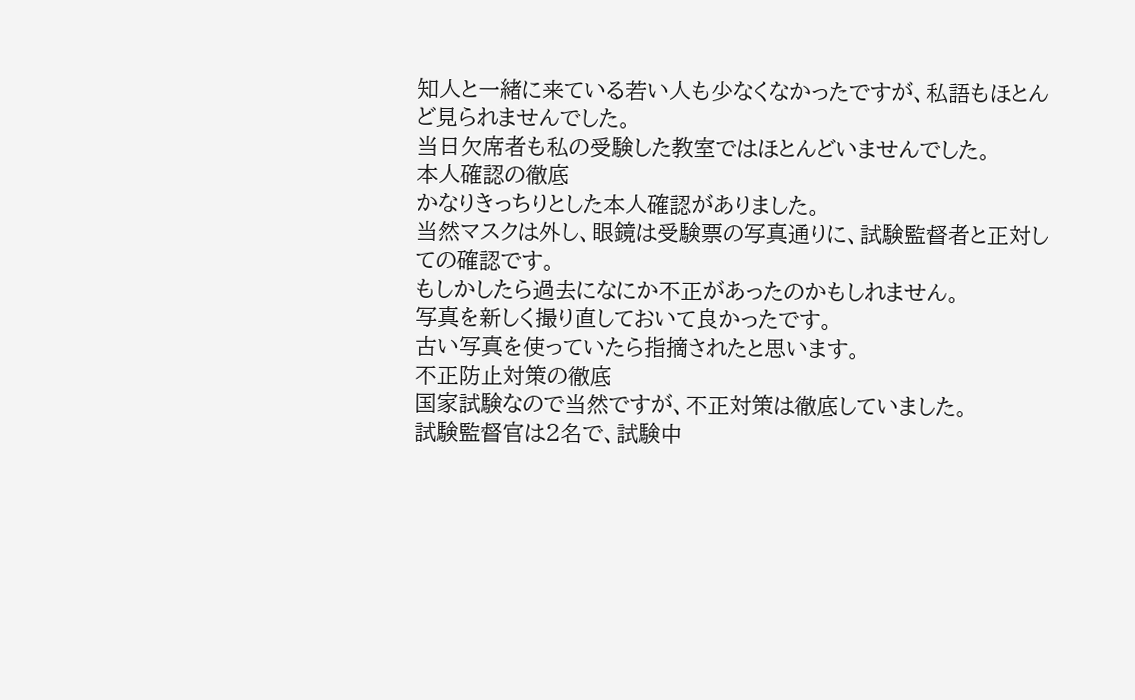知人と一緒に来ている若い人も少なくなかったですが、私語もほとんど見られませんでした。
当日欠席者も私の受験した教室ではほとんどいませんでした。
本人確認の徹底
かなりきっちりとした本人確認がありました。
当然マスクは外し、眼鏡は受験票の写真通りに、試験監督者と正対しての確認です。
もしかしたら過去になにか不正があったのかもしれません。
写真を新しく撮り直しておいて良かったです。
古い写真を使っていたら指摘されたと思います。
不正防止対策の徹底
国家試験なので当然ですが、不正対策は徹底していました。
試験監督官は2名で、試験中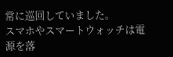常に巡回していました。
スマホやスマートウォッチは電源を落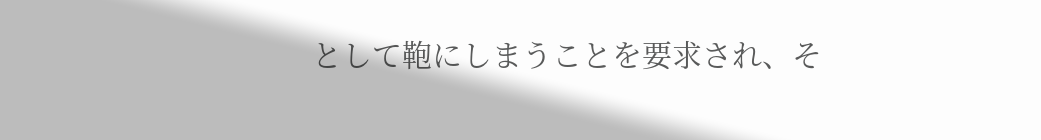として鞄にしまうことを要求され、そ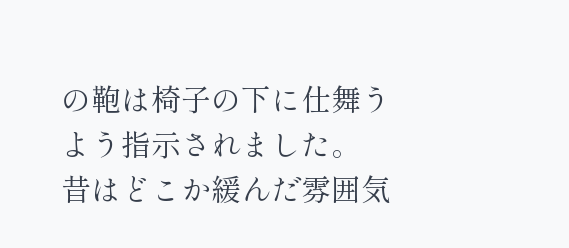の鞄は椅子の下に仕舞うよう指示されました。
昔はどこか緩んだ雰囲気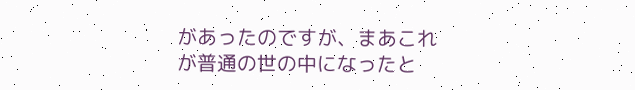があったのですが、まあこれが普通の世の中になったと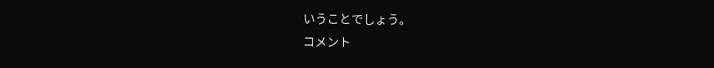いうことでしょう。
コメント